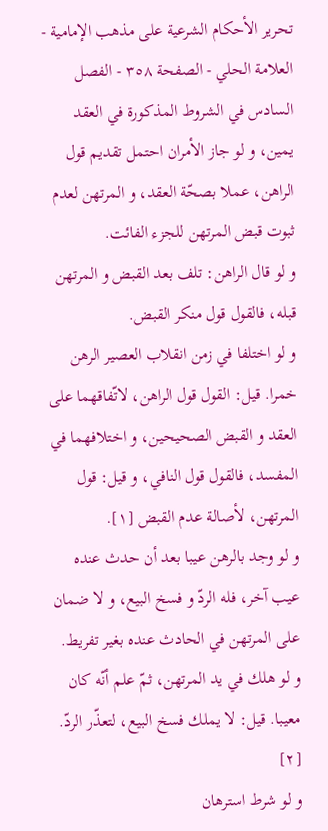تحرير الأحكام الشرعية على مذهب الإمامية - العلامة الحلي - الصفحة ٣٥٨ - الفصل السادس في الشروط المذكورة في العقد
يمين، و لو جاز الأمران احتمل تقديم قول الراهن، عملا بصحّة العقد، و المرتهن لعدم ثبوت قبض المرتهن للجزء الفائت.
و لو قال الراهن: تلف بعد القبض و المرتهن قبله، فالقول قول منكر القبض.
و لو اختلفا في زمن انقلاب العصير الرهن خمرا. قيل: القول قول الراهن، لاتّفاقهما على العقد و القبض الصحيحين، و اختلافهما في المفسد، فالقول قول النافي، و قيل: قول المرتهن، لأصالة عدم القبض [١].
و لو وجد بالرهن عيبا بعد أن حدث عنده عيب آخر، فله الردّ و فسخ البيع، و لا ضمان على المرتهن في الحادث عنده بغير تفريط.
و لو هلك في يد المرتهن، ثمّ علم أنّه كان معيبا. قيل: لا يملك فسخ البيع، لتعذّر الردّ. [٢]
و لو شرط استرهان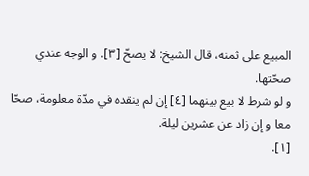المبيع على ثمنه، قال الشيخ: لا يصحّ [٣]. و الوجه عندي صحّتها.
و لو شرط لا بيع بينهما [٤] إن لم ينقده في مدّة معلومة، صحّا معا و إن زاد عن عشرين ليلة.
[١].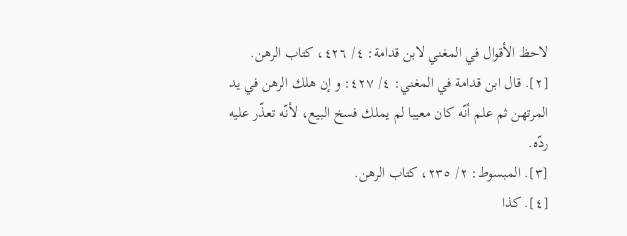لاحظ الأقوال في المغني لابن قدامة: ٤/ ٤٢٦، كتاب الرهن.
[٢]. قال ابن قدامة في المغني: ٤/ ٤٢٧: و إن هلك الرهن في يد المرتهن ثم علم أنّه كان معيبا لم يملك فسخ البيع، لأنّه تعذّر عليه ردّه.
[٣]. المبسوط: ٢/ ٢٣٥، كتاب الرهن.
[٤]. كذا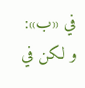في «ب»: و لكن في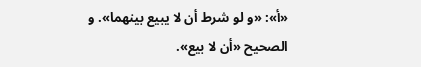«أ»: «و لو شرط أن لا يبيع بينهما». و الصحيح «أن لا بيع».